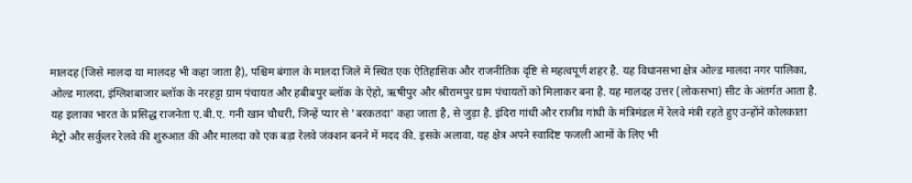मालदह (जिसे मालदा या मालदह भी कहा जाता है), पश्चिम बंगाल के मालदा जिले में स्थित एक ऐतिहासिक और राजनीतिक दृष्टि से महत्वपूर्ण शहर है. यह विधानसभा क्षेत्र ओल्ड मालदा नगर पालिका, ओल्ड मालदा, इंग्लिशबाजार ब्लॉक के नरहट्टा ग्राम पंचायत और हबीबपुर ब्लॉक के ऐहो, ऋषीपुर और श्रीरामपुर ग्राम पंचायतों को मिलाकर बना है. यह मालदह उत्तर (लोकसभा) सीट के अंतर्गत आता है.
यह इलाका भारत के प्रसिद्ध राजनेता ए.बी.ए. गनी खान चौधरी, जिन्हें प्यार से 'बरकतदा' कहा जाता है, से जुड़ा है. इंदिरा गांधी और राजीव गांधी के मंत्रिमंडल में रेलवे मंत्री रहते हुए उन्होंने कोलकाता मेट्रो और सर्कुलर रेलवे की शुरुआत की और मालदा को एक बड़ा रेलवे जंक्शन बनने में मदद की. इसके अलावा, यह क्षेत्र अपने स्वादिष्ट फजली आमों के लिए भी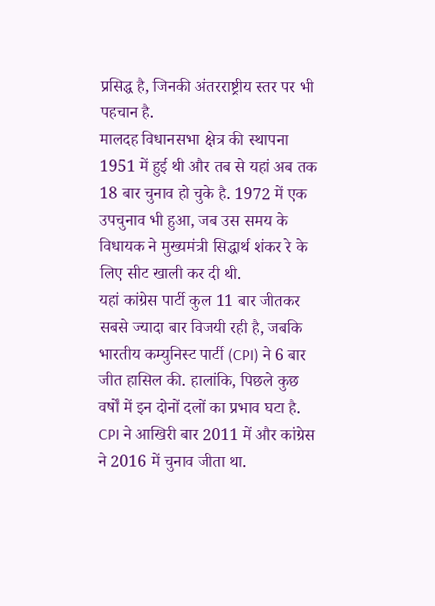प्रसिद्ध है, जिनकी अंतरराष्ट्रीय स्तर पर भी पहचान है.
मालदह विधानसभा क्षेत्र की स्थापना 1951 में हुई थी और तब से यहां अब तक 18 बार चुनाव हो चुके है. 1972 में एक उपचुनाव भी हुआ, जब उस समय के विधायक ने मुख्यमंत्री सिद्धार्थ शंकर रे के लिए सीट खाली कर दी थी.
यहां कांग्रेस पार्टी कुल 11 बार जीतकर सबसे ज्यादा बार विजयी रही है, जबकि भारतीय कम्युनिस्ट पार्टी (CPI) ने 6 बार जीत हासिल की. हालांकि, पिछले कुछ वर्षों में इन दोनों दलों का प्रभाव घटा है. CPI ने आखिरी बार 2011 में और कांग्रेस ने 2016 में चुनाव जीता था.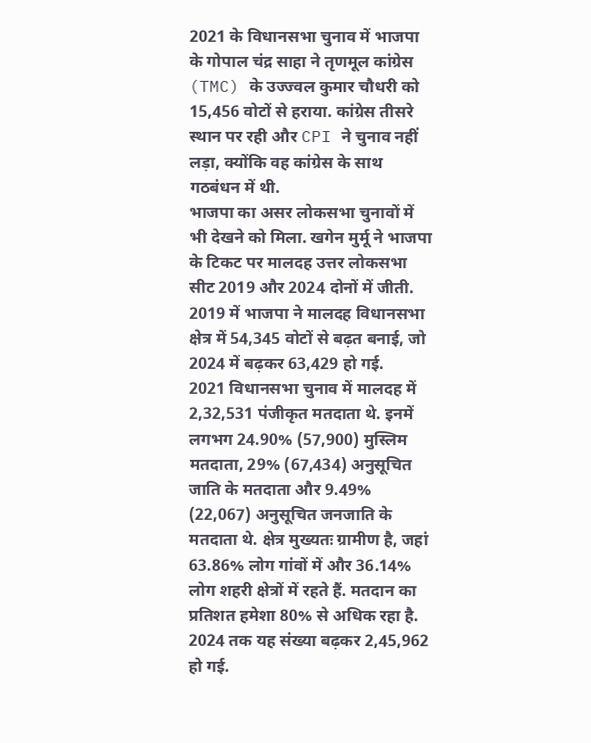2021 के विधानसभा चुनाव में भाजपा के गोपाल चंद्र साहा ने तृणमूल कांग्रेस (TMC) के उज्ज्वल कुमार चौधरी को 15,456 वोटों से हराया. कांग्रेस तीसरे स्थान पर रही और CPI ने चुनाव नहीं लड़ा, क्योंकि वह कांग्रेस के साथ गठबंधन में थी.
भाजपा का असर लोकसभा चुनावों में भी देखने को मिला. खगेन मुर्मू ने भाजपा के टिकट पर मालदह उत्तर लोकसभा सीट 2019 और 2024 दोनों में जीती. 2019 में भाजपा ने मालदह विधानसभा क्षेत्र में 54,345 वोटों से बढ़त बनाई, जो 2024 में बढ़कर 63,429 हो गई.
2021 विधानसभा चुनाव में मालदह में 2,32,531 पंजीकृत मतदाता थे. इनमें लगभग 24.90% (57,900) मुस्लिम मतदाता, 29% (67,434) अनुसूचित जाति के मतदाता और 9.49% (22,067) अनुसूचित जनजाति के मतदाता थे. क्षेत्र मुख्यतः ग्रामीण है, जहां 63.86% लोग गांवों में और 36.14% लोग शहरी क्षेत्रों में रहते हैं. मतदान का प्रतिशत हमेशा 80% से अधिक रहा है. 2024 तक यह संख्या बढ़कर 2,45,962 हो गई.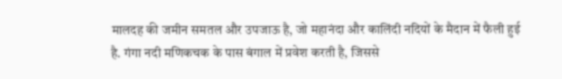मालदह की जमीन समतल और उपजाऊ है, जो महानंदा और कालिंदी नदियों के मैदान में फैली हुई है. गंगा नदी मणिकचक के पास बंगाल में प्रवेश करती है, जिससे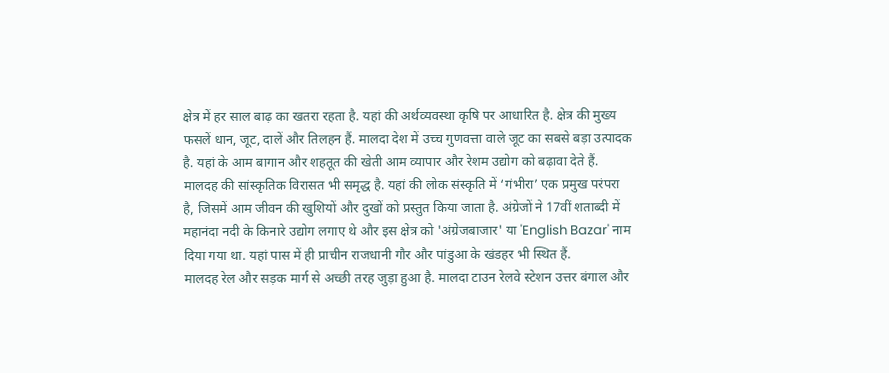क्षेत्र में हर साल बाढ़ का खतरा रहता है. यहां की अर्थव्यवस्था कृषि पर आधारित है. क्षेत्र की मुख्य फसलें धान, जूट, दालें और तिलहन हैं. मालदा देश में उच्च गुणवत्ता वाले जूट का सबसे बड़ा उत्पादक है. यहां के आम बागान और शहतूत की खेती आम व्यापार और रेशम उद्योग को बढ़ावा देते हैं.
मालदह की सांस्कृतिक विरासत भी समृद्ध है. यहां की लोक संस्कृति में ‘गंभीरा’ एक प्रमुख परंपरा है, जिसमें आम जीवन की खुशियों और दुखों को प्रस्तुत किया जाता है. अंग्रेजों ने 17वीं शताब्दी में महानंदा नदी के किनारे उद्योग लगाए थे और इस क्षेत्र को 'अंग्रेजबाजार' या 'English Bazar' नाम दिया गया था. यहां पास में ही प्राचीन राजधानी गौर और पांडुआ के खंडहर भी स्थित हैं.
मालदह रेल और सड़क मार्ग से अच्छी तरह जुड़ा हुआ है. मालदा टाउन रेलवे स्टेशन उत्तर बंगाल और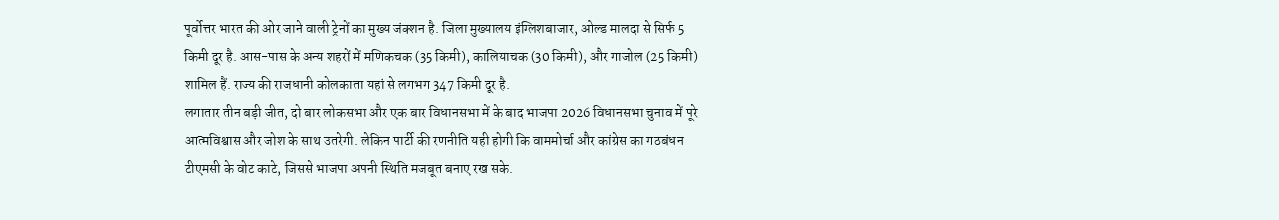पूर्वोत्तर भारत की ओर जाने वाली ट्रेनों का मुख्य जंक्शन है. जिला मुख्यालय इंग्लिशबाजार, ओल्ड मालदा से सिर्फ 5 किमी दूर है. आस-पास के अन्य शहरों में मणिकचक (35 किमी), कालियाचक (30 किमी), और गाजोल (25 किमी) शामिल हैं. राज्य की राजधानी कोलकाता यहां से लगभग 347 किमी दूर है.
लगातार तीन बड़ी जीत, दो बार लोकसभा और एक बार विधानसभा में के बाद भाजपा 2026 विधानसभा चुनाव में पूरे आत्मविश्वास और जोश के साथ उतरेगी. लेकिन पार्टी की रणनीति यही होगी कि वाममोर्चा और कांग्रेस का गठबंधन टीएमसी के वोट काटे, जिससे भाजपा अपनी स्थिति मजबूत बनाए रख सके.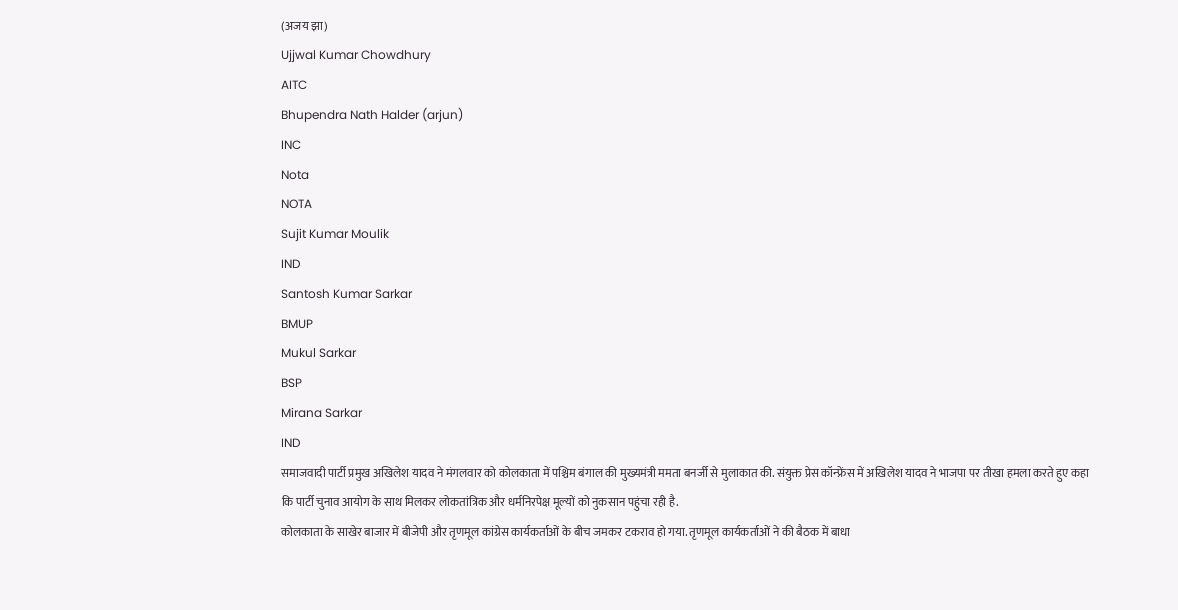(अजय झा)
Ujjwal Kumar Chowdhury
AITC
Bhupendra Nath Halder (arjun)
INC
Nota
NOTA
Sujit Kumar Moulik
IND
Santosh Kumar Sarkar
BMUP
Mukul Sarkar
BSP
Mirana Sarkar
IND
समाजवादी पार्टी प्रमुख अखिलेश यादव ने मंगलवार को कोलकाता में पश्चिम बंगाल की मुख्यमंत्री ममता बनर्जी से मुलाकात की. संयुक्त प्रेस कॉन्फ्रेंस में अखिलेश यादव ने भाजपा पर तीखा हमला करते हुए कहा कि पार्टी चुनाव आयोग के साथ मिलकर लोकतांत्रिक और धर्मनिरपेक्ष मूल्यों को नुकसान पहुंचा रही है.
कोलकाता के साखेर बाजार में बीजेपी और तृणमूल कांग्रेस कार्यकर्ताओं के बीच जमकर टकराव हो गया. तृणमूल कार्यकर्ताओं ने की बैठक में बाधा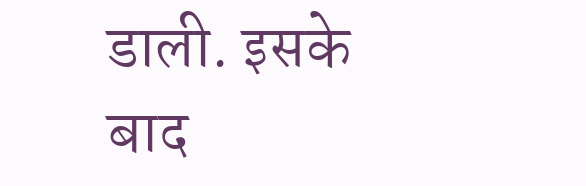डाली. इसके बाद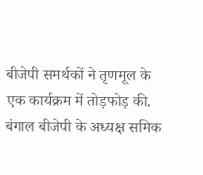बीजेपी समर्थकों ने तृणमूल के एक कार्यक्रम में तोड़फोड़ की.
बंगाल बीजेपी के अध्यक्ष समिक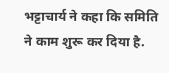भट्टाचार्य ने कहा कि समिति ने काम शुरू कर दिया है.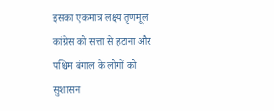इसका एकमात्र लक्ष्य तृणमूल कांग्रेस को सत्ता से हटाना और पश्चिम बंगाल के लोगों को सुशासन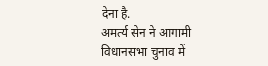देना है.
अमर्त्य सेन ने आगामी विधानसभा चुनाव में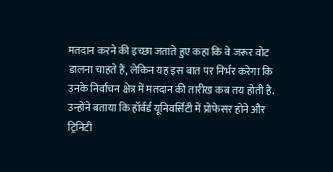मतदान करने की इच्छा जताते हुए कहा कि वे जरूर वोट डालना चाहते हैं, लेकिन यह इस बात पर निर्भर करेगा कि उनके निर्वाचन क्षेत्र में मतदान की तारीख कब तय होती है. उन्होंने बताया कि हॉर्वर्ड यूनिवर्सिटी में प्रोफेसर होने और ट्रिनिटी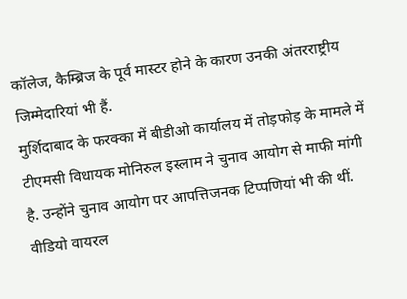कॉलेज, कैम्ब्रिज के पूर्व मास्टर होने के कारण उनकी अंतरराष्ट्रीय जिम्मेदारियां भी हैं.
मुर्शिदाबाद के फरक्का में बीडीओ कार्यालय में तोड़फोड़ के मामले में टीएमसी विधायक मोनिरुल इस्लाम ने चुनाव आयोग से माफी मांगी है. उन्होंने चुनाव आयोग पर आपत्तिजनक टिप्पणियां भी की थीं. वीडियो वायरल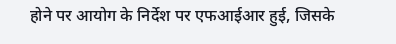होने पर आयोग के निर्देश पर एफआईआर हुई, जिसके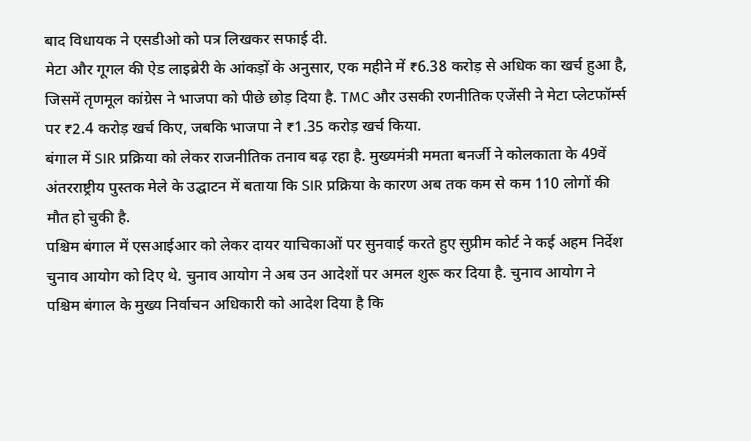बाद विधायक ने एसडीओ को पत्र लिखकर सफाई दी.
मेटा और गूगल की ऐड लाइब्रेरी के आंकड़ों के अनुसार, एक महीने में ₹6.38 करोड़ से अधिक का खर्च हुआ है, जिसमें तृणमूल कांग्रेस ने भाजपा को पीछे छोड़ दिया है. TMC और उसकी रणनीतिक एजेंसी ने मेटा प्लेटफॉर्म्स पर ₹2.4 करोड़ खर्च किए, जबकि भाजपा ने ₹1.35 करोड़ खर्च किया.
बंगाल में SIR प्रक्रिया को लेकर राजनीतिक तनाव बढ़ रहा है. मुख्यमंत्री ममता बनर्जी ने कोलकाता के 49वें अंतरराष्ट्रीय पुस्तक मेले के उद्घाटन में बताया कि SIR प्रक्रिया के कारण अब तक कम से कम 110 लोगों की मौत हो चुकी है.
पश्चिम बंगाल में एसआईआर को लेकर दायर याचिकाओं पर सुनवाई करते हुए सुप्रीम कोर्ट ने कई अहम निर्देश चुनाव आयोग को दिए थे. चुनाव आयोग ने अब उन आदेशों पर अमल शुरू कर दिया है. चुनाव आयोग ने पश्चिम बंगाल के मुख्य निर्वाचन अधिकारी को आदेश दिया है कि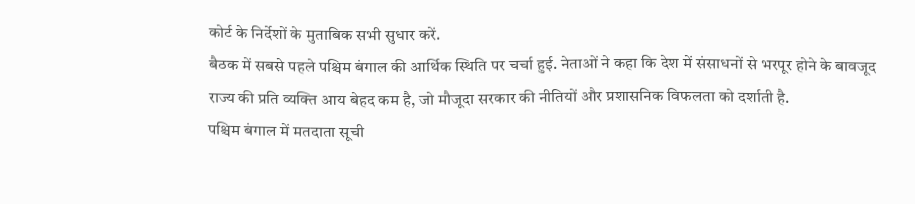कोर्ट के निर्देशों के मुताबिक सभी सुधार करें.
बैठक में सबसे पहले पश्चिम बंगाल की आर्थिक स्थिति पर चर्चा हुई. नेताओं ने कहा कि देश में संसाधनों से भरपूर होने के बावजूद राज्य की प्रति व्यक्ति आय बेहद कम है, जो मौजूदा सरकार की नीतियों और प्रशासनिक विफलता को दर्शाती है.
पश्चिम बंगाल में मतदाता सूची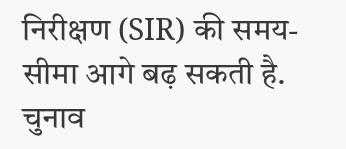निरीक्षण (SIR) की समय-सीमा आगे बढ़ सकती है. चुनाव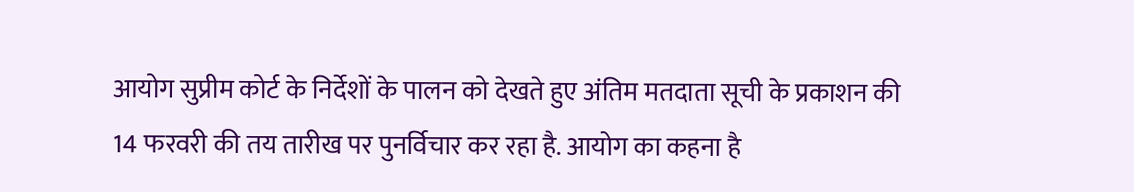आयोग सुप्रीम कोर्ट के निर्देशों के पालन को देखते हुए अंतिम मतदाता सूची के प्रकाशन की 14 फरवरी की तय तारीख पर पुनर्विचार कर रहा है. आयोग का कहना है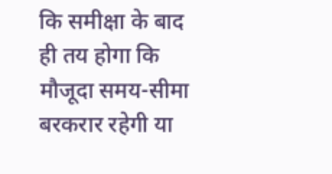कि समीक्षा के बाद ही तय होगा कि मौजूदा समय-सीमा बरकरार रहेगी या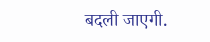बदली जाएगी.